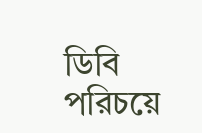ডিবি পরিচয়ে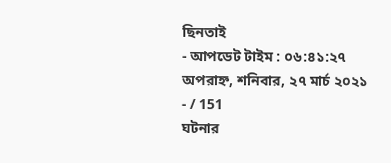ছিনতাই
- আপডেট টাইম : ০৬:৪১:২৭ অপরাহ্ন, শনিবার, ২৭ মার্চ ২০২১
- / 151
ঘটনার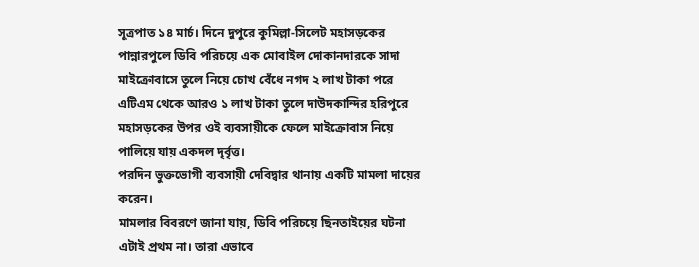সূত্রপাত ১৪ মার্চ। দিনে দুপুরে কুমিল্লা-সিলেট মহাসড়কের পান্নারপুলে ডিবি পরিচয়ে এক মোবাইল দোকানদারকে সাদা মাইক্রোবাসে তুলে নিয়ে চোখ বেঁধে নগদ ২ লাখ টাকা পরে এটিএম থেকে আরও ১ লাখ টাকা তুলে দাউদকান্দির হরিপুরে মহাসড়কের উপর ওই ব্যবসায়ীকে ফেলে মাইক্রোবাস নিয়ে পালিয়ে যায় একদল দৃর্বৃত্ত।
পরদিন ভুক্তভোগী ব্যবসায়ী দেবিদ্বার থানায় একটি মামলা দায়ের করেন।
মামলার বিবরণে জানা যায়, ডিবি পরিচয়ে ছিনতাইয়ের ঘটনা এটাই প্রথম না। তারা এভাবে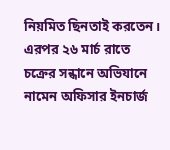নিয়মিত ছিনতাই করতেন। এরপর ২৬ মার্চ রাতে চক্রের সন্ধানে অভিযানে নামেন অফিসার ইনচার্জ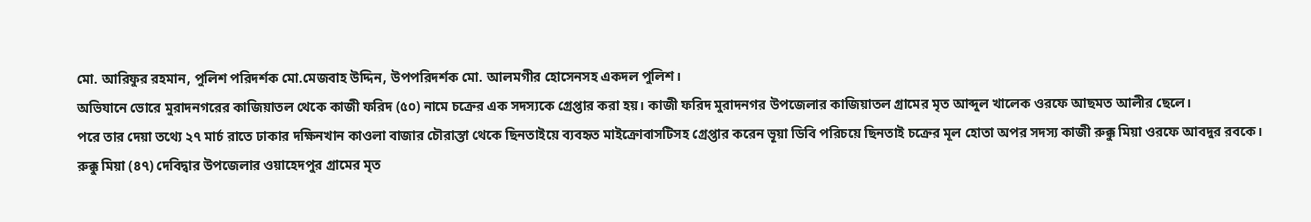মো. আরিফুর রহমান, পুলিশ পরিদর্শক মো.মেজবাহ উদ্দিন, উপপরিদর্শক মো. আলমগীর হোসেনসহ একদল পুলিশ।
অভিযানে ভোরে মুরাদনগরের কাজিয়াতল থেকে কাজী ফরিদ (৫০) নামে চক্রের এক সদস্যকে গ্রেপ্তার করা হয়। কাজী ফরিদ মুরাদনগর উপজেলার কাজিয়াতল গ্রামের মৃত আব্দুল খালেক ওরফে আছমত আলীর ছেলে।
পরে তার দেয়া তথ্যে ২৭ মার্চ রাতে ঢাকার দক্ষিনখান কাওলা বাজার চৌরাস্তা থেকে ছিনতাইয়ে ব্যবহৃত মাইক্রোবাসটিসহ গ্রেপ্তার করেন ভূয়া ডিবি পরিচয়ে ছিনতাই চক্রের মূল হোতা অপর সদস্য কাজী রুক্কু মিয়া ওরফে আবদুর রবকে।
রুক্কু মিয়া (৪৭) দেবিদ্বার উপজেলার ওয়াহেদপুর গ্রামের মৃত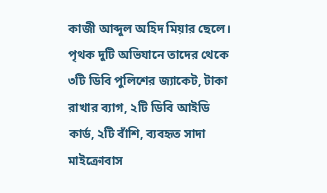কাজী আব্দুল অহিদ মিয়ার ছেলে। পৃথক দুটি অভিযানে তাদের থেকে ৩টি ডিবি পুলিশের জ্যাকেট, টাকা রাখার ব্যাগ, ২টি ডিবি আইডি কার্ড, ২টি বাঁশি, ব্যবহৃত সাদা মাইক্রোবাস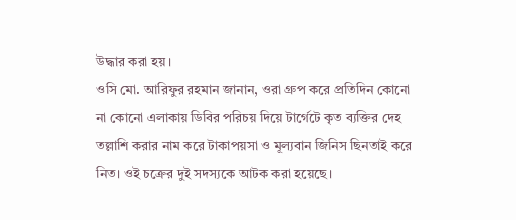উদ্ধার করা হয়।
ওসি মো. আরিফুর রহমান জানান, ওরা গ্রুপ করে প্রতিদিন কোনো না কোনো এলাকায় ডিবির পরিচয় দিয়ে টার্গেটে কৃত ব্যক্তির দেহ তল্লাশি করার নাম করে টাকাপয়সা ও মূল্যবান জিনিস ছিনতাই করে নিত। ওই চক্রের দুই সদস্যকে আটক করা হয়েছে।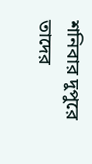শনিবার দুপুরে তাদের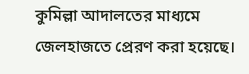কুমিল্লা আদালতের মাধ্যমে জেলহাজতে প্রেরণ করা হয়েছে।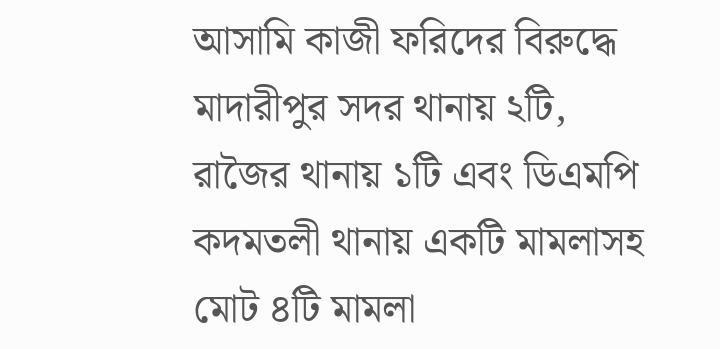আসামি কাজী ফরিদের বিরুদ্ধে মাদারীপুর সদর থানায় ২টি, রাজৈর থানায় ১টি এবং ডিএমপি কদমতলী থানায় একটি মামলাসহ মোট ৪টি মামলা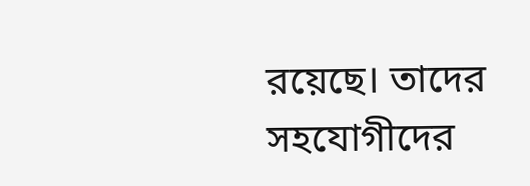রয়েছে। তাদের সহযোগীদের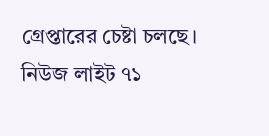গ্রেপ্তারের চেষ্টা চলছে।
নিউজ লাইট ৭১